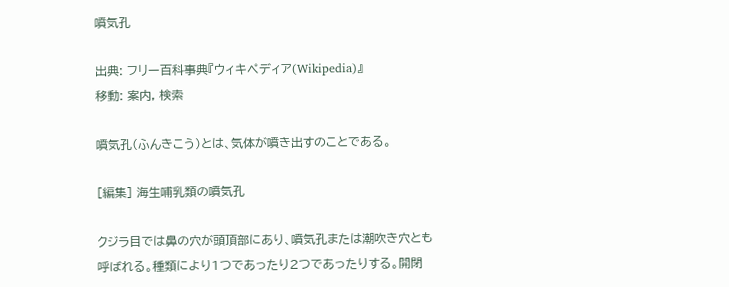噴気孔

出典: フリー百科事典『ウィキペディア(Wikipedia)』
移動: 案内, 検索

噴気孔(ふんきこう)とは、気体が噴き出すのことである。

[編集] 海生哺乳類の噴気孔

クジラ目では鼻の穴が頭頂部にあり、噴気孔または潮吹き穴とも呼ばれる。種類により1つであったり2つであったりする。開閉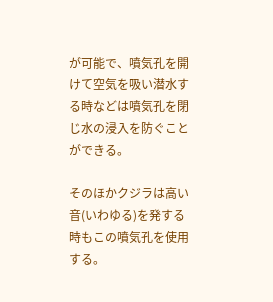が可能で、噴気孔を開けて空気を吸い潜水する時などは噴気孔を閉じ水の浸入を防ぐことができる。

そのほかクジラは高い音(いわゆる)を発する時もこの噴気孔を使用する。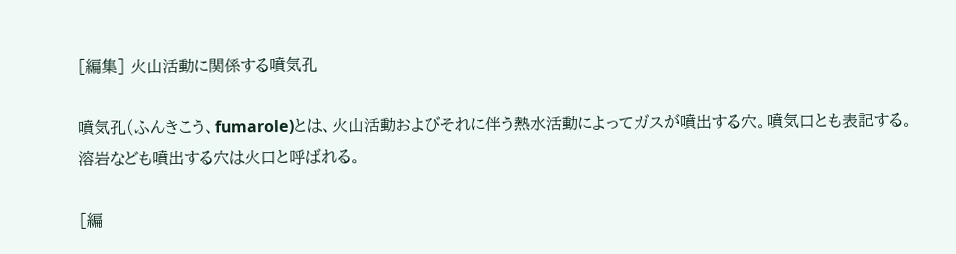[編集] 火山活動に関係する噴気孔

噴気孔(ふんきこう、fumarole)とは、火山活動およびそれに伴う熱水活動によってガスが噴出する穴。噴気口とも表記する。溶岩なども噴出する穴は火口と呼ばれる。

[編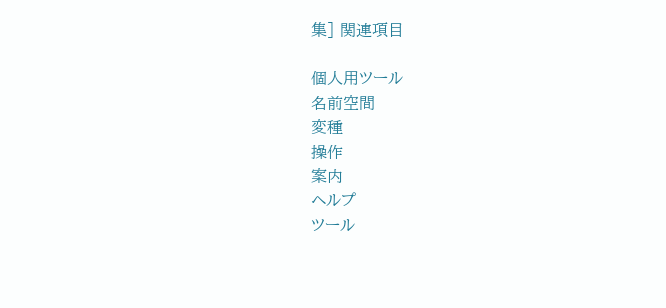集] 関連項目

個人用ツール
名前空間
変種
操作
案内
ヘルプ
ツール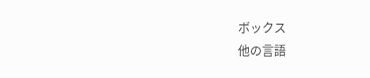ボックス
他の言語